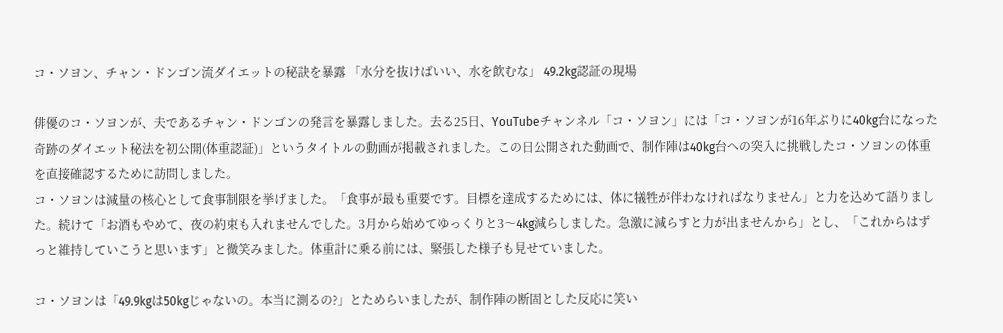コ・ソヨン、チャン・ドンゴン流ダイエットの秘訣を暴露 「水分を抜けばいい、水を飲むな」 49.2kg認証の現場

俳優のコ・ソヨンが、夫であるチャン・ドンゴンの発言を暴露しました。去る25日、YouTubeチャンネル「コ・ソヨン」には「コ・ソヨンが16年ぶりに40kg台になった奇跡のダイエット秘法を初公開(体重認証)」というタイトルの動画が掲載されました。この日公開された動画で、制作陣は40kg台への突入に挑戦したコ・ソヨンの体重を直接確認するために訪問しました。
コ・ソヨンは減量の核心として食事制限を挙げました。「食事が最も重要です。目標を達成するためには、体に犠牲が伴わなければなりません」と力を込めて語りました。続けて「お酒もやめて、夜の約束も入れませんでした。3月から始めてゆっくりと3〜4kg減らしました。急激に減らすと力が出ませんから」とし、「これからはずっと維持していこうと思います」と微笑みました。体重計に乗る前には、緊張した様子も見せていました。

コ・ソヨンは「49.9kgは50kgじゃないの。本当に測るの?」とためらいましたが、制作陣の断固とした反応に笑い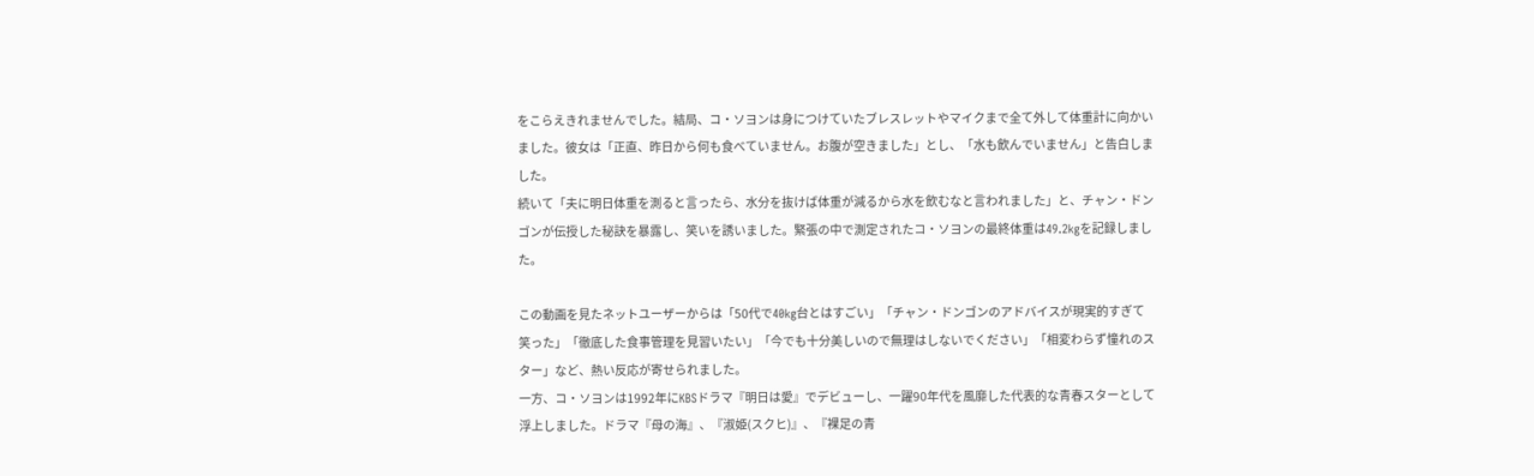をこらえきれませんでした。結局、コ・ソヨンは身につけていたブレスレットやマイクまで全て外して体重計に向かいました。彼女は「正直、昨日から何も食べていません。お腹が空きました」とし、「水も飲んでいません」と告白しました。
続いて「夫に明日体重を測ると言ったら、水分を抜けば体重が減るから水を飲むなと言われました」と、チャン・ドンゴンが伝授した秘訣を暴露し、笑いを誘いました。緊張の中で測定されたコ・ソヨンの最終体重は49.2kgを記録しました。

この動画を見たネットユーザーからは「50代で40kg台とはすごい」「チャン・ドンゴンのアドバイスが現実的すぎて笑った」「徹底した食事管理を見習いたい」「今でも十分美しいので無理はしないでください」「相変わらず憧れのスター」など、熱い反応が寄せられました。
一方、コ・ソヨンは1992年にKBSドラマ『明日は愛』でデビューし、一躍90年代を風靡した代表的な青春スターとして浮上しました。ドラマ『母の海』、『淑姫(スクヒ)』、『裸足の青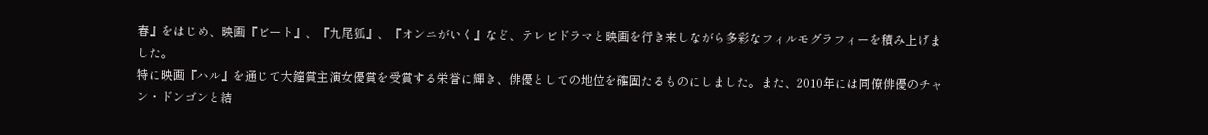春』をはじめ、映画『ビート』、『九尾狐』、『オンニがいく』など、テレビドラマと映画を行き来しながら多彩なフィルモグラフィーを積み上げました。
特に映画『ハル』を通じて大鐘賞主演女優賞を受賞する栄誉に輝き、俳優としての地位を確固たるものにしました。また、2010年には同僚俳優のチャン・ドンゴンと結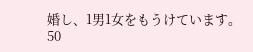婚し、1男1女をもうけています。
50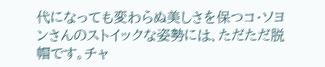代になっても変わらぬ美しさを保つコ・ソヨンさんのストイックな姿勢には、ただただ脱帽です。チャ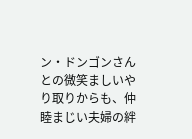ン・ドンゴンさんとの微笑ましいやり取りからも、仲睦まじい夫婦の絆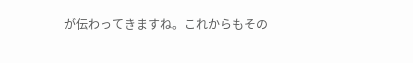が伝わってきますね。これからもその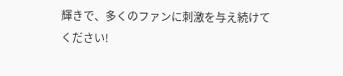輝きで、多くのファンに刺激を与え続けてください!